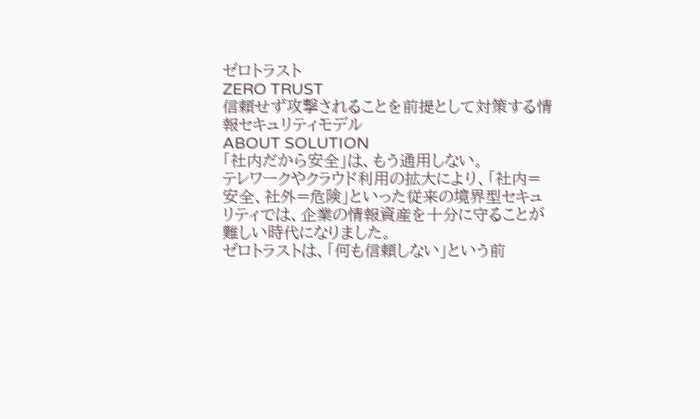ゼロトラスト
ZERO TRUST
信頼せず攻撃されることを前提として対策する情報セキュリティモデル
ABOUT SOLUTION
「社内だから安全」は、もう通用しない。
テレワークやクラウド利用の拡大により、「社内=安全、社外=危険」といった従来の境界型セキュリティでは、企業の情報資産を十分に守ることが難しい時代になりました。
ゼロトラストは、「何も信頼しない」という前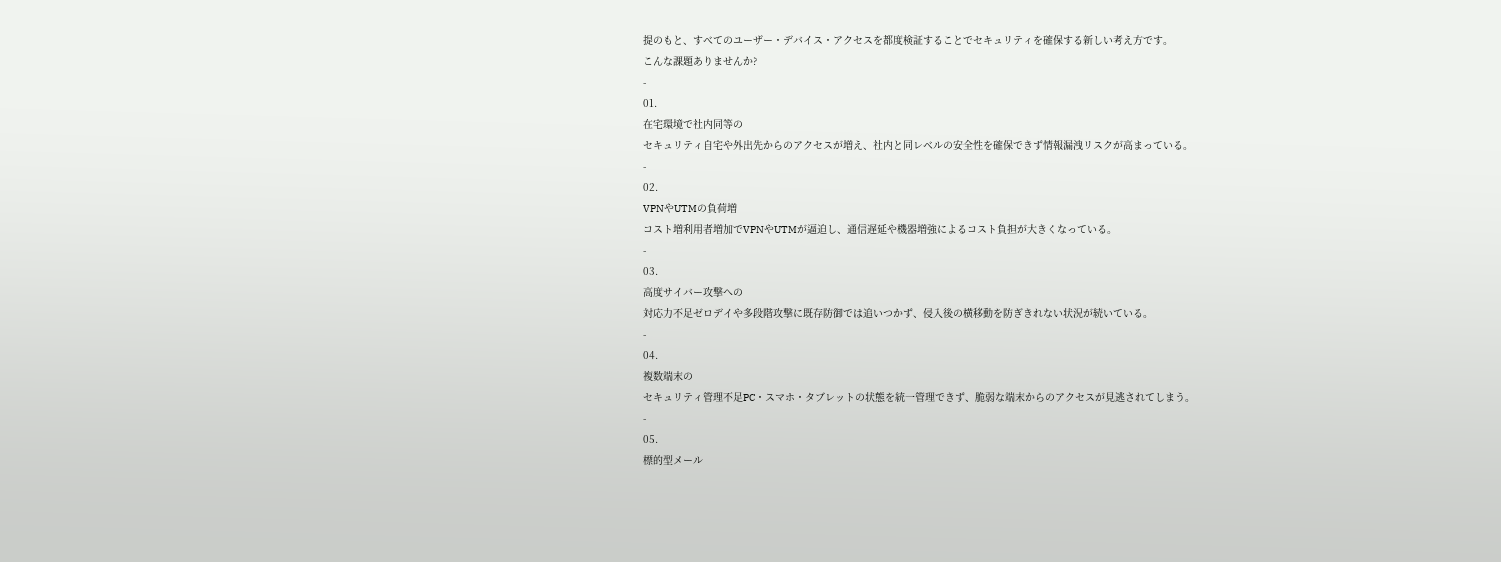提のもと、すべてのユーザー・デバイス・アクセスを都度検証することでセキュリティを確保する新しい考え方です。
こんな課題ありませんか?
-
01.
在宅環境で社内同等の
セキュリティ自宅や外出先からのアクセスが増え、社内と同レベルの安全性を確保できず情報漏洩リスクが高まっている。
-
02.
VPNやUTMの負荷増
コスト増利用者増加でVPNやUTMが逼迫し、通信遅延や機器増強によるコスト負担が大きくなっている。
-
03.
高度サイバー攻撃への
対応力不足ゼロデイや多段階攻撃に既存防御では追いつかず、侵入後の横移動を防ぎきれない状況が続いている。
-
04.
複数端末の
セキュリティ管理不足PC・スマホ・タブレットの状態を統一管理できず、脆弱な端末からのアクセスが見逃されてしまう。
-
05.
標的型メール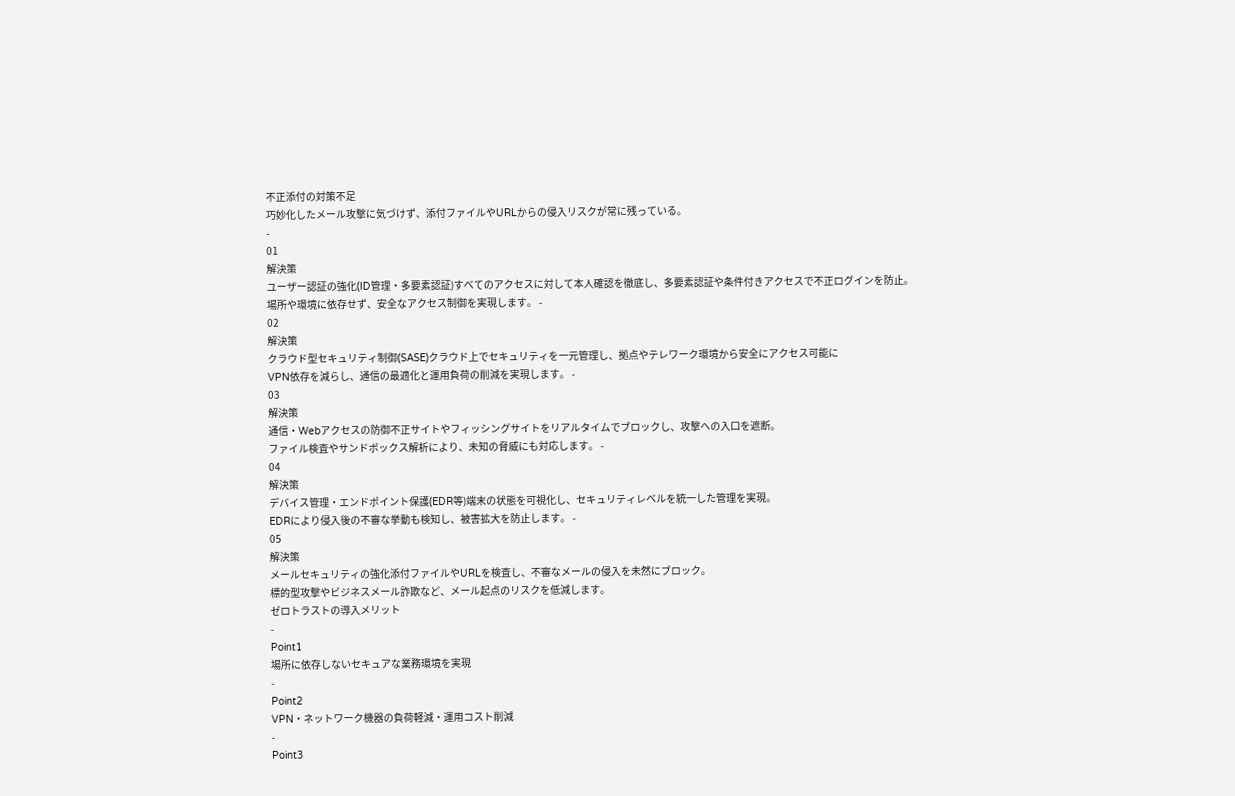不正添付の対策不足
巧妙化したメール攻撃に気づけず、添付ファイルやURLからの侵入リスクが常に残っている。
-
01
解決策
ユーザー認証の強化(ID管理・多要素認証)すべてのアクセスに対して本人確認を徹底し、多要素認証や条件付きアクセスで不正ログインを防止。
場所や環境に依存せず、安全なアクセス制御を実現します。 -
02
解決策
クラウド型セキュリティ制御(SASE)クラウド上でセキュリティを一元管理し、拠点やテレワーク環境から安全にアクセス可能に
VPN依存を減らし、通信の最適化と運用負荷の削減を実現します。 -
03
解決策
通信・Webアクセスの防御不正サイトやフィッシングサイトをリアルタイムでブロックし、攻撃への入口を遮断。
ファイル検査やサンドボックス解析により、未知の脅威にも対応します。 -
04
解決策
デバイス管理・エンドポイント保護(EDR等)端末の状態を可視化し、セキュリティレベルを統一した管理を実現。
EDRにより侵入後の不審な挙動も検知し、被害拡大を防止します。 -
05
解決策
メールセキュリティの強化添付ファイルやURLを検査し、不審なメールの侵入を未然にブロック。
標的型攻撃やビジネスメール詐欺など、メール起点のリスクを低減します。
ゼロトラストの導入メリット
-
Point1
場所に依存しないセキュアな業務環境を実現
-
Point2
VPN・ネットワーク機器の負荷軽減・運用コスト削減
-
Point3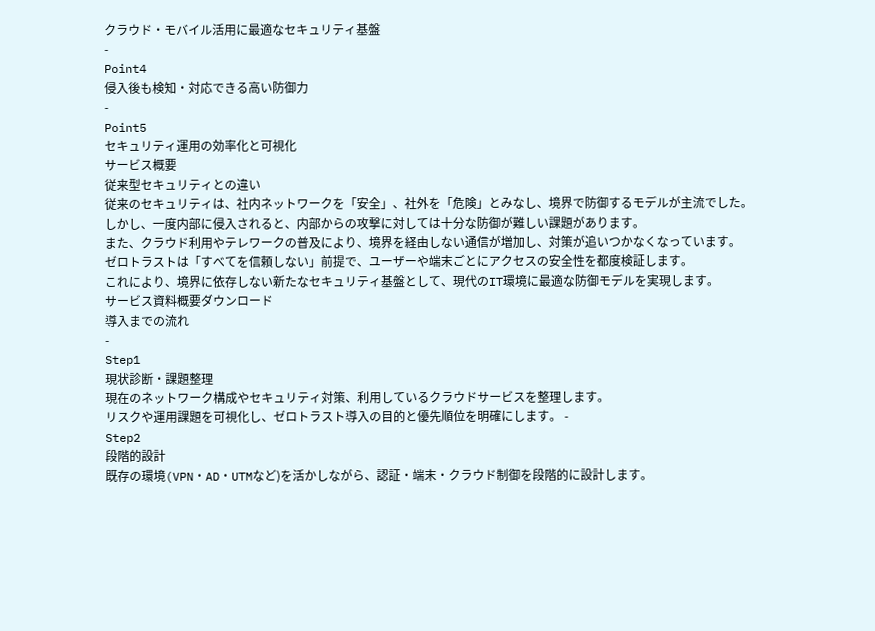クラウド・モバイル活用に最適なセキュリティ基盤
-
Point4
侵入後も検知・対応できる高い防御力
-
Point5
セキュリティ運用の効率化と可視化
サービス概要
従来型セキュリティとの違い
従来のセキュリティは、社内ネットワークを「安全」、社外を「危険」とみなし、境界で防御するモデルが主流でした。
しかし、一度内部に侵入されると、内部からの攻撃に対しては十分な防御が難しい課題があります。
また、クラウド利用やテレワークの普及により、境界を経由しない通信が増加し、対策が追いつかなくなっています。
ゼロトラストは「すべてを信頼しない」前提で、ユーザーや端末ごとにアクセスの安全性を都度検証します。
これにより、境界に依存しない新たなセキュリティ基盤として、現代のIT環境に最適な防御モデルを実現します。
サービス資料概要ダウンロード
導入までの流れ
-
Step1
現状診断・課題整理
現在のネットワーク構成やセキュリティ対策、利用しているクラウドサービスを整理します。
リスクや運用課題を可視化し、ゼロトラスト導入の目的と優先順位を明確にします。 -
Step2
段階的設計
既存の環境(VPN・AD・UTMなど)を活かしながら、認証・端末・クラウド制御を段階的に設計します。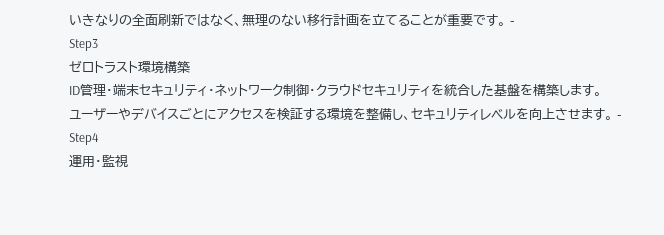いきなりの全面刷新ではなく、無理のない移行計画を立てることが重要です。 -
Step3
ゼロトラスト環境構築
ID管理・端末セキュリティ・ネットワーク制御・クラウドセキュリティを統合した基盤を構築します。
ユーザーやデバイスごとにアクセスを検証する環境を整備し、セキュリティレベルを向上させます。 -
Step4
運用・監視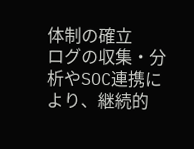体制の確立
ログの収集・分析やSOC連携により、継続的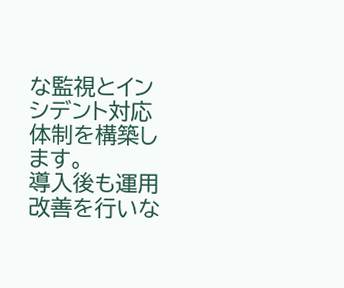な監視とインシデント対応体制を構築します。
導入後も運用改善を行いな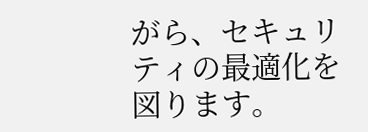がら、セキュリティの最適化を図ります。